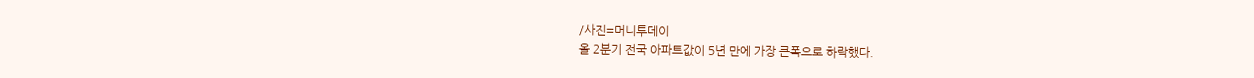/사진=머니투데이
올 2분기 전국 아파트값이 5년 만에 가장 큰폭으로 하락했다.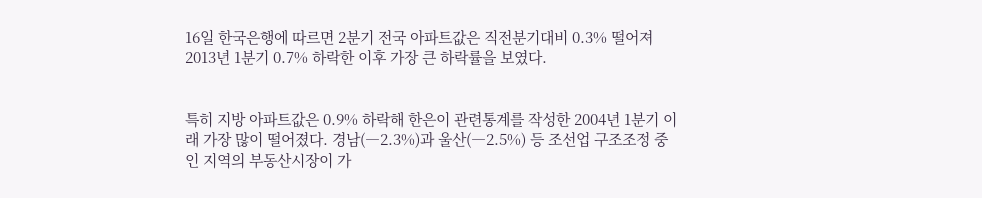16일 한국은행에 따르면 2분기 전국 아파트값은 직전분기대비 0.3% 떨어져 2013년 1분기 0.7% 하락한 이후 가장 큰 하락률을 보였다.


특히 지방 아파트값은 0.9% 하락해 한은이 관련통계를 작성한 2004년 1분기 이래 가장 많이 떨어졌다. 경남(―2.3%)과 울산(―2.5%) 등 조선업 구조조정 중인 지역의 부동산시장이 가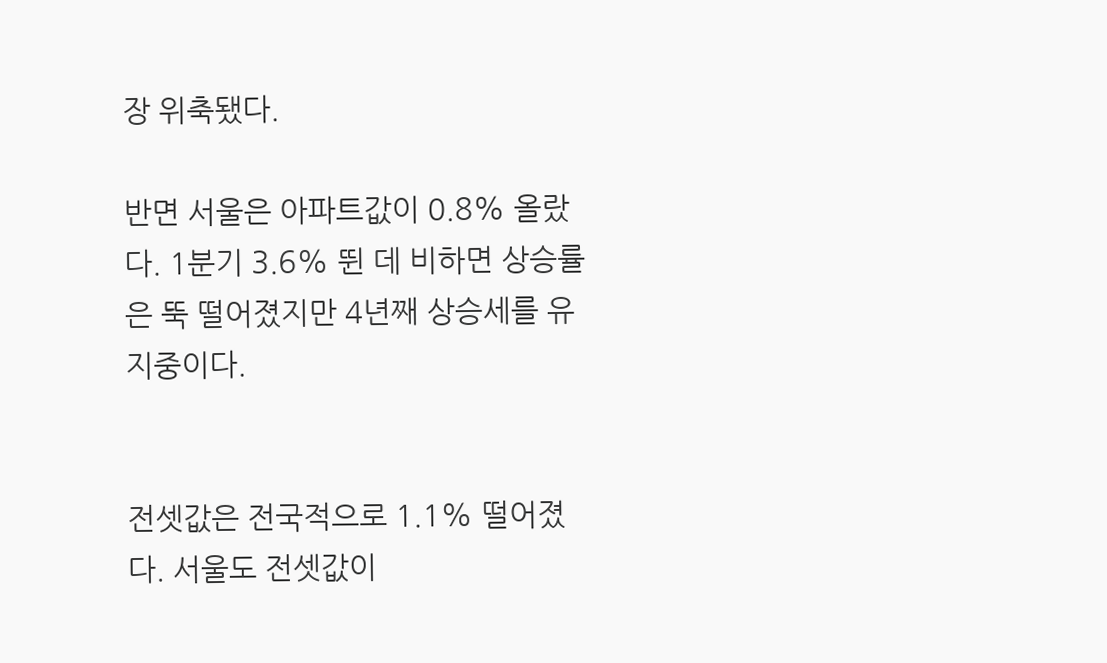장 위축됐다.

반면 서울은 아파트값이 0.8% 올랐다. 1분기 3.6% 뛴 데 비하면 상승률은 뚝 떨어졌지만 4년째 상승세를 유지중이다.


전셋값은 전국적으로 1.1% 떨어졌다. 서울도 전셋값이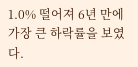1.0% 떨어져 6년 만에 가장 큰 하락률을 보였다.